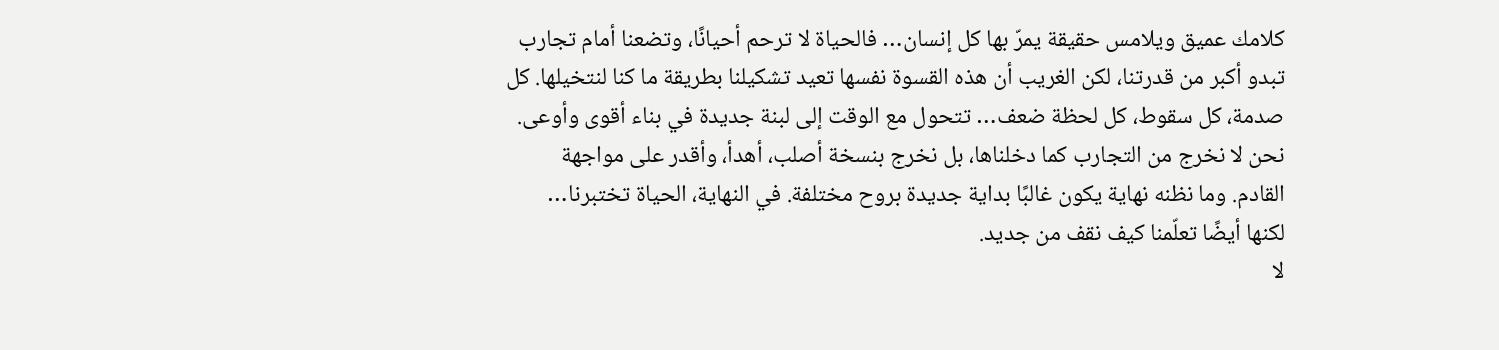كلامك عميق ويلامس حقيقة يمرّ بها كل إنسان… فالحياة لا ترحم أحيانًا، وتضعنا أمام تجارب تبدو أكبر من قدرتنا، لكن الغريب أن هذه القسوة نفسها تعيد تشكيلنا بطريقة ما كنا لنتخيلها. كل صدمة، كل سقوط، كل لحظة ضعف… تتحول مع الوقت إلى لبنة جديدة في بناء أقوى وأوعى. نحن لا نخرج من التجارب كما دخلناها، بل نخرج بنسخة أصلب، أهدأ، وأقدر على مواجهة القادم. وما نظنه نهاية يكون غالبًا بداية جديدة بروح مختلفة. في النهاية، الحياة تختبرنا… لكنها أيضًا تعلّمنا كيف نقف من جديد.
لا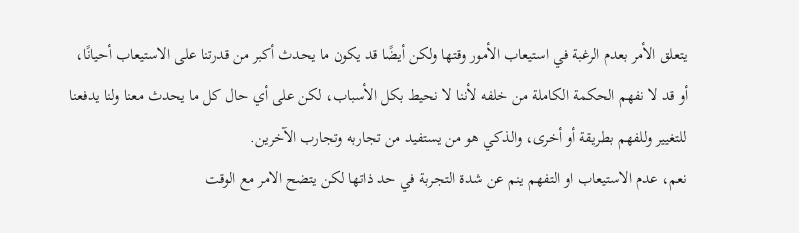يتعلق الأمر بعدم الرغبة في استيعاب الأمور وقتها ولكن أيضًا قد يكون ما يحدث أكبر من قدرتنا على الاستيعاب أحيانًا، أو قد لا نفهم الحكمة الكاملة من خلفه لأننا لا نحيط بكل الأسباب، لكن على أي حال كل ما يحدث معنا ولنا يدفعنا للتغيير وللفهم بطريقة أو أخرى، والذكي هو من يستفيد من تجاربه وتجارب الآخرين.
نعم، عدم الاستيعاب او التفهم ينم عن شدة التجربة في حد ذاتها لكن يتضح الامر مع الوقت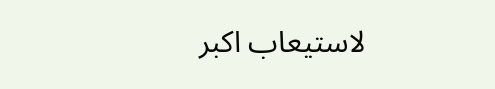لاستيعاب اكبر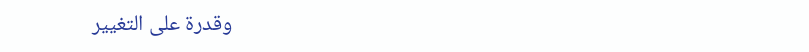وقدرة على التغيير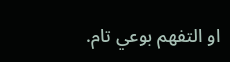او التفهم بوعي تام.